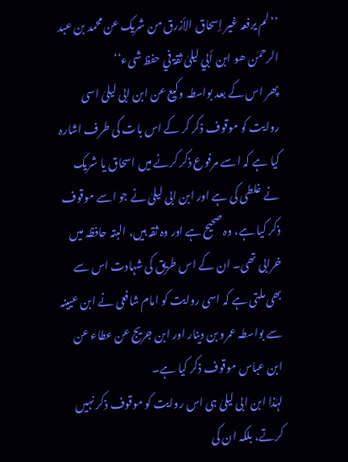’’لم یرفعہ غیر إسحاق الأزرق من شریک عن محمد بن عبد الرحمٰن ھو ابن أبي لیلیٰ ثقۃ في حفظ شیء‘‘
پھر اس کے بعد بواسطہ وکیع عن ابن ابی لیلیٰ اسی روایت کو موقوف ذکر کر کے اس بات کی طرف اشارہ کیا ہے کہ اسے مرفوع ذکر کرنے میں اسحاق یا شریک نے غلطی کی ہے اور ابن ابی لیلیٰ نے جو اسے موقوف ذکر کیا ہے، وہ صحیح ہے اور وہ ثقہ ہیں، البتہ حافظہ میں خرابی تھی۔ ان کے اس طریق کی شہادت اس سے بھی ملتی ہے کہ اسی روایت کو امام شافعی نے ابن عیینہ سے بواسطہ عمرو بن دینار اور ابن جریج عن عطاء عن ابن عباس موقوف ذکر کیا ہے۔
لہٰذا ابن ابی لیلیٰ ہی اس روایت کو موقوف ذکر نہیں کرتے، بلکہ ان کی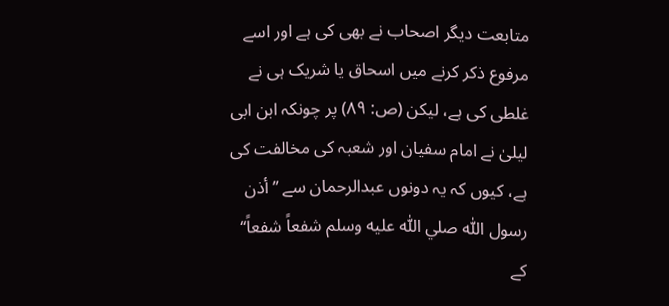متابعت دیگر اصحاب نے بھی کی ہے اور اسے مرفوع ذکر کرنے میں اسحاق یا شریک ہی نے غلطی کی ہے، لیکن (ص: ۸۹) پر چونکہ ابن ابی لیلیٰ نے امام سفیان اور شعبہ کی مخالفت کی ہے، کیوں کہ یہ دونوں عبدالرحمان سے ’’أذن رسول اللّٰه صلي اللّٰه عليه وسلم شفعاً شفعاً‘‘ کے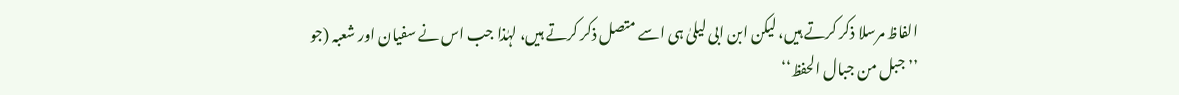الفاظ مرسلا ذکر کرتے ہیں، لیکن ابن ابی لیلیٰ ہی اسے متصل ذکر کرتے ہیں، لہٰذا جب اس نے سفیان اور شعبہ (جو ’’جبل من جبال الحفظ‘‘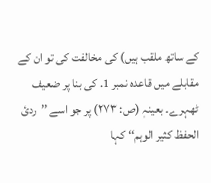کے ساتھ ملقب ہیں) کی مخالفت کی تو ان کے مقابلے میں قاعدہ نمبر 1. کی بنا پر ضعیف ٹھہرے۔ بعینہٖ (ص: ۲۷۳) پر جو اسے ’’ردیٔ الحفظ کثیر الوہم‘‘ کہا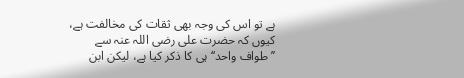ہے تو اس کی وجہ بھی ثقات کی مخالفت ہے، کیوں کہ حضرت علی رضی اللہ عنہ سے ’’طواف واحد‘‘ ہی کا ذکر کیا ہے، لیکن ابن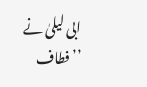ابی لیلیٰ نے ’’فطاف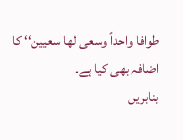طوافا واحداً وسعی لھا سعیین‘‘ کا اضافہ بھی کیا ہے۔
بنابریں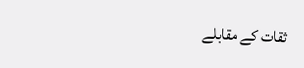ثقات کے مقابلے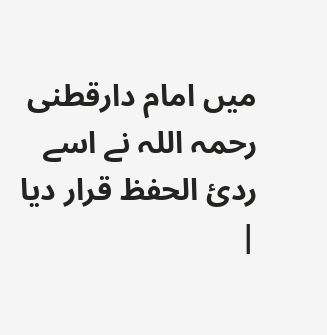میں امام دارقطنی رحمہ اللہ نے اسے ردیٔ الحفظ قرار دیا
|